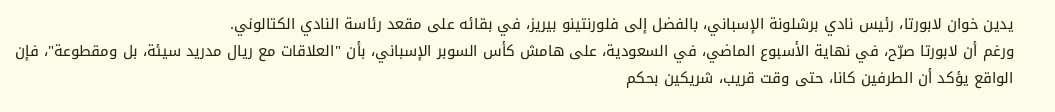يدين خوان لابورتا، رئيس نادي برشلونة الإسباني، بالفضل إلى فلورنتينو بيريز، في بقائه على مقعد رئاسة النادي الكتالوني.
ورغم أن لابورتا صرّح، في نهاية الأسبوع الماضي، في السعودية، على هامش كأس السوبر الإسباني، بأن "العلاقات مع ريال مدريد سيئة، بل ومقطوعة"، فإن الواقع يؤكد أن الطرفين كانا، حتى وقت قريب، شريكين بحكم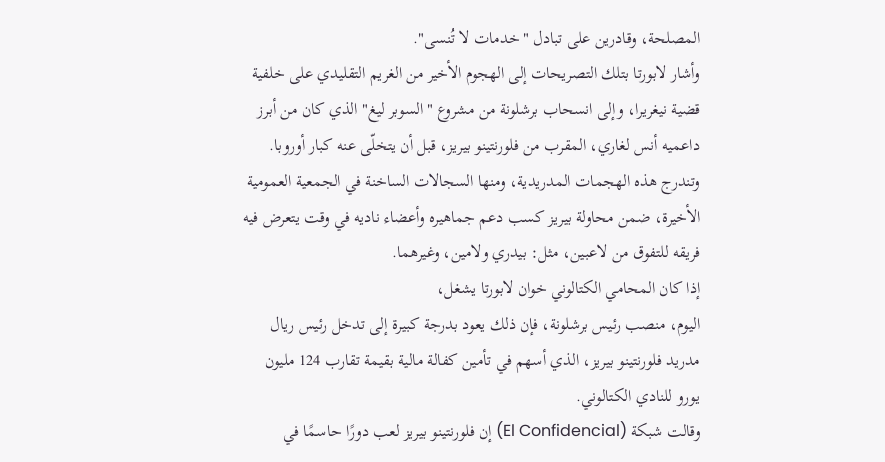المصلحة، وقادرين على تبادل "خدمات لا تُنسى".
وأشار لابورتا بتلك التصريحات إلى الهجوم الأخير من الغريم التقليدي على خلفية قضية نيغريرا، وإلى انسحاب برشلونة من مشروع "السوبر ليغ" الذي كان من أبرز داعميه أنس لغاري، المقرب من فلورنتينو بيريز، قبل أن يتخلّى عنه كبار أوروبا.
وتندرج هذه الهجمات المدريدية، ومنها السجالات الساخنة في الجمعية العمومية الأخيرة، ضمن محاولة بيريز كسب دعم جماهيره وأعضاء ناديه في وقت يتعرض فيه فريقه للتفوق من لاعبين، مثل: بيدري ولامين، وغيرهما.
إذا كان المحامي الكتالوني خوان لابورتا يشغل،
اليوم، منصب رئيس برشلونة، فإن ذلك يعود بدرجة كبيرة إلى تدخل رئيس ريال مدريد فلورنتينو بيريز، الذي أسهم في تأمين كفالة مالية بقيمة تقارب 124 مليون يورو للنادي الكتالوني.
وقالت شبكة (El Confidencial) إن فلورنتينو بيريز لعب دورًا حاسمًا في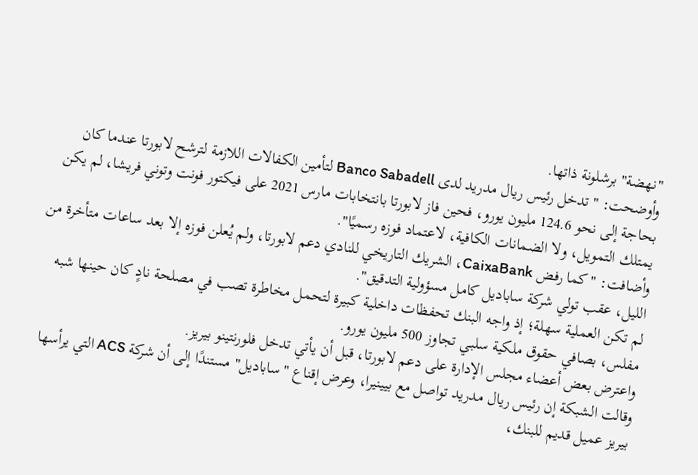"نهضة" برشلونة ذاتها.
وأوضحت: "تدخل رئيس ريال مدريد لدى Banco Sabadell لتأمين الكفالات اللازمة لترشح لابورتا عندما كان بحاجة إلى نحو 124.6 مليون يورو، فحين فاز لابورتا بانتخابات مارس 2021 على فيكتور فونت وتوني فريشا، لم يكن يمتلك التمويل، ولا الضمانات الكافية، لاعتماد فوزه رسميًا".
وأضافت: "كما رفض CaixaBank، الشريك التاريخي للنادي دعم لابورتا، ولم يُعلن فوزه إلا بعد ساعات متأخرة من الليل، عقب تولي شركة ساباديل كامل مسؤولية التدقيق".
لم تكن العملية سهلة؛ إذ واجه البنك تحفظات داخلية كبيرة لتحمل مخاطرة تصب في مصلحة نادٍ كان حينها شبه مفلس، بصافي حقوق ملكية سلبي تجاوز 500 مليون يورو.
واعترض بعض أعضاء مجلس الإدارة على دعم لابورتا، قبل أن يأتي تدخل فلورنتينو بيريز.
وقالت الشبكة إن رئيس ريال مدريد تواصل مع بيينيرا، وعرض إقناع "ساباديل" مستندًا إلى أن شركة ACS التي يرأسها بيريز عميل قديم للبنك،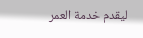ليقدم خدمة العمر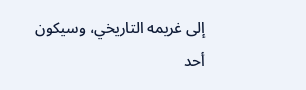إلى غريمه التاريخي، وسيكون أحد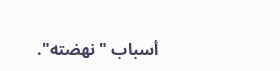أسباب "نهضته".